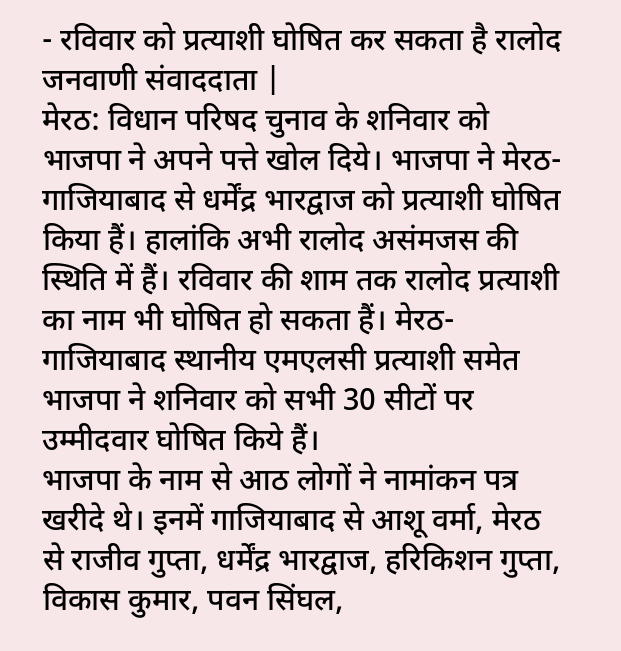- रविवार को प्रत्याशी घोषित कर सकता है रालोद
जनवाणी संवाददाता |
मेरठ: विधान परिषद चुनाव के शनिवार को भाजपा ने अपने पत्ते खोल दिये। भाजपा ने मेरठ-गाजियाबाद से धर्मेंद्र भारद्वाज को प्रत्याशी घोषित किया हैं। हालांकि अभी रालोद असंमजस की स्थिति में हैं। रविवार की शाम तक रालोद प्रत्याशी का नाम भी घोषित हो सकता हैं। मेरठ-गाजियाबाद स्थानीय एमएलसी प्रत्याशी समेत भाजपा ने शनिवार को सभी 30 सीटों पर उम्मीदवार घोषित किये हैं।
भाजपा के नाम से आठ लोगों ने नामांकन पत्र खरीदे थे। इनमें गाजियाबाद से आशू वर्मा, मेरठ से राजीव गुप्ता, धर्मेंद्र भारद्वाज, हरिकिशन गुप्ता, विकास कुमार, पवन सिंघल,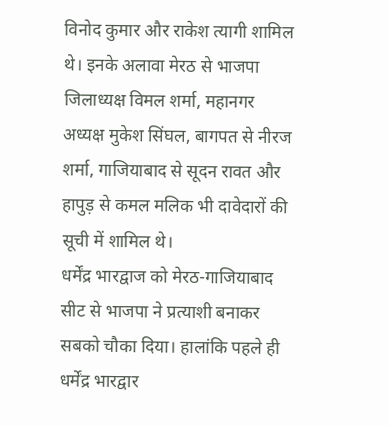विनोद कुमार और राकेश त्यागी शामिल थे। इनके अलावा मेरठ से भाजपा जिलाध्यक्ष विमल शर्मा, महानगर अध्यक्ष मुकेश सिंघल, बागपत से नीरज शर्मा, गाजियाबाद से सूदन रावत और हापुड़ से कमल मलिक भी दावेदारों की सूची में शामिल थे।
धर्मेंद्र भारद्वाज को मेरठ-गाजियाबाद सीट से भाजपा ने प्रत्याशी बनाकर सबको चौका दिया। हालांकि पहले ही धर्मेंद्र भारद्वार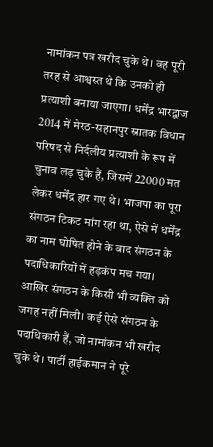नामांकन पत्र खरीद चुके थे। वह पूरी तरह से आश्वस्त थे कि उनको ही प्रत्याशी बनाया जाएगा। धर्मेंद्र भारद्वाज 2014 में मेरठ-सहानपुर स्नातक विधान परिषद से निर्दलीय प्रत्याशी के रूप में चुनाव लड़ चुके हैं, जिसमें 22000 मत लेकर धर्मेंद्र हार गए थे। भाजपा का पूरा संगठन टिकट मांग रहा था, ऐसे में धर्मेंद्र का नाम घोषित होने के बाद संगठन के पदाधिकारियों में हड़कंप मच गया। आखिर संगठन के किसी भी व्यक्ति को जगह नहीं मिली। कई ऐसे संगठन के पदाधिकारी हैं, जो नामांकन भी खरीद चुके थे। पार्टी हाईकमान ने पूरे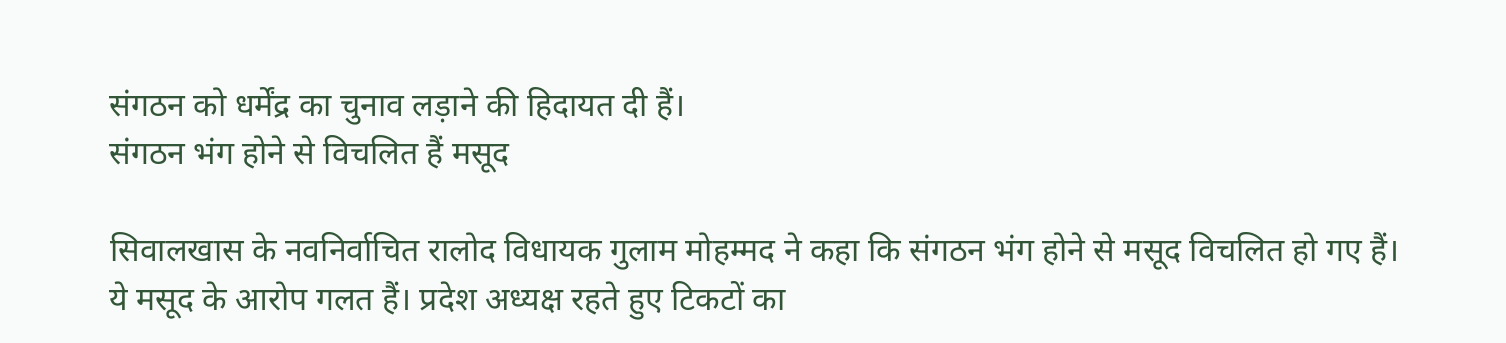संगठन को धर्मेंद्र का चुनाव लड़ाने की हिदायत दी हैं।
संगठन भंग होने से विचलित हैं मसूद

सिवालखास के नवनिर्वाचित रालोद विधायक गुलाम मोहम्मद ने कहा कि संगठन भंग होने से मसूद विचलित हो गए हैं। ये मसूद के आरोप गलत हैं। प्रदेश अध्यक्ष रहते हुए टिकटों का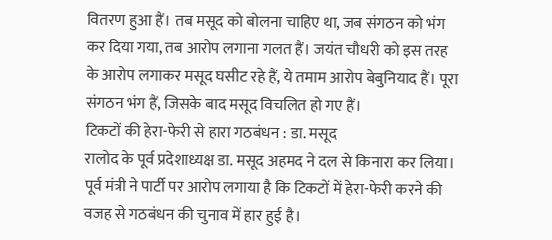वितरण हुआ हैं। तब मसूद को बोलना चाहिए था, जब संगठन को भंग कर दिया गया, तब आरोप लगाना गलत हैं। जयंत चौधरी को इस तरह के आरोप लगाकर मसूद घसीट रहे हैं, ये तमाम आरोप बेबुनियाद हैं। पूरा संगठन भंग हैं, जिसके बाद मसूद विचलित हो गए हैं।
टिकटों की हेरा-फेरी से हारा गठबंधन : डा. मसूद
रालोद के पूर्व प्रदेशाध्यक्ष डा. मसूद अहमद ने दल से किनारा कर लिया। पूर्व मंत्री ने पार्टी पर आरोप लगाया है कि टिकटों में हेरा-फेरी करने की वजह से गठबंधन की चुनाव में हार हुई है।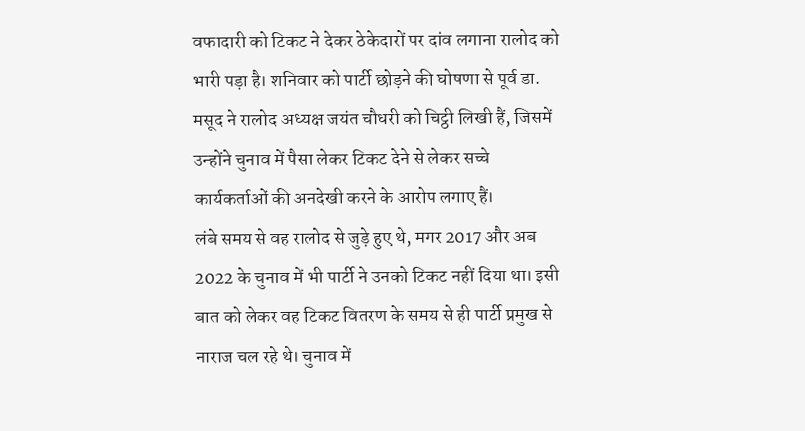वफादारी को टिकट ने देकर ठेकेदारों पर दांव लगाना रालोद को भारी पड़ा है। शनिवार को पार्टी छोड़ने की घोषणा से पूर्व डा. मसूद ने रालोद अध्यक्ष जयंत चौधरी को चिट्ठी लिखी हैं, जिसमें उन्होंने चुनाव में पैसा लेकर टिकट देने से लेकर सच्चे कार्यकर्ताओं की अनदेखी करने के आरोप लगाए हैं।
लंबे समय से वह रालोद से जुड़े हुए थे, मगर 2017 और अब 2022 के चुनाव में भी पार्टी ने उनको टिकट नहीं दिया था। इसी बात को लेकर वह टिकट वितरण के समय से ही पार्टी प्रमुख से नाराज चल रहे थे। चुनाव में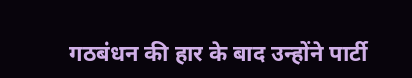गठबंधन की हार के बाद उन्होंने पार्टी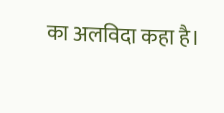का अलविदा कहा है।